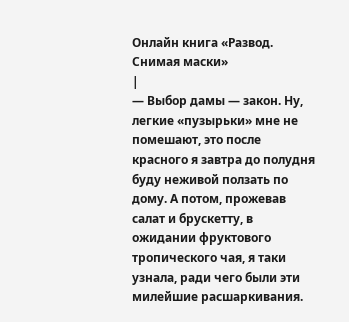Онлайн книга «Развод. Снимая маски»
|
— Выбор дамы — закон. Ну, легкие «пузырьки» мне не помешают, это после красного я завтра до полудня буду неживой ползать по дому. А потом, прожевав салат и брускетту, в ожидании фруктового тропического чая, я таки узнала, ради чего были эти милейшие расшаркивания.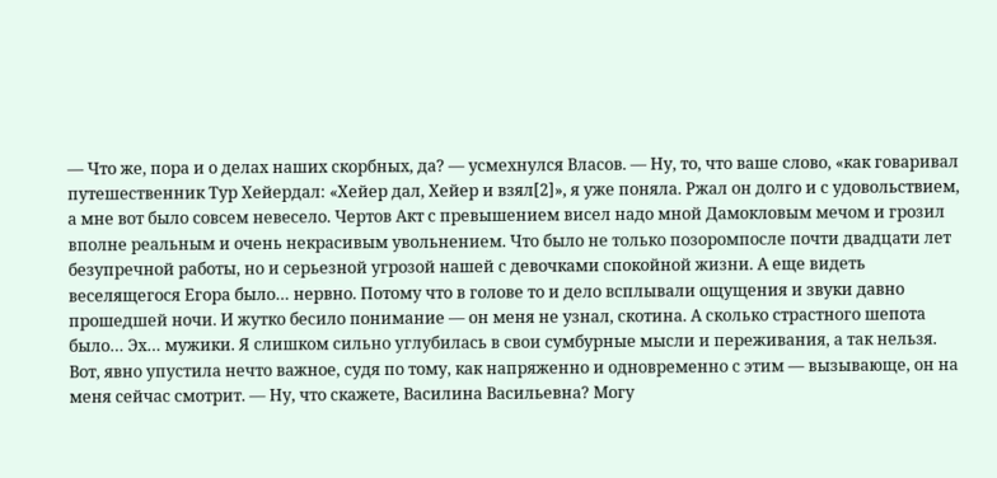— Что же, пора и о делах наших скорбных, да? — усмехнулся Власов. — Ну, то, что ваше слово, «как говаривал путешественник Тур Хейердал: «Хейер дал, Хейер и взял[2]», я уже поняла. Ржал он долго и с удовольствием, а мне вот было совсем невесело. Чертов Акт с превышением висел надо мной Дамокловым мечом и грозил вполне реальным и очень некрасивым увольнением. Что было не только позоромпосле почти двадцати лет безупречной работы, но и серьезной угрозой нашей с девочками спокойной жизни. А еще видеть веселящегося Егора было… нервно. Потому что в голове то и дело всплывали ощущения и звуки давно прошедшей ночи. И жутко бесило понимание — он меня не узнал, скотина. А сколько страстного шепота было… Эх… мужики. Я слишком сильно углубилась в свои сумбурные мысли и переживания, а так нельзя. Вот, явно упустила нечто важное, судя по тому, как напряженно и одновременно с этим — вызывающе, он на меня сейчас смотрит. — Ну, что скажете, Василина Васильевна? Могу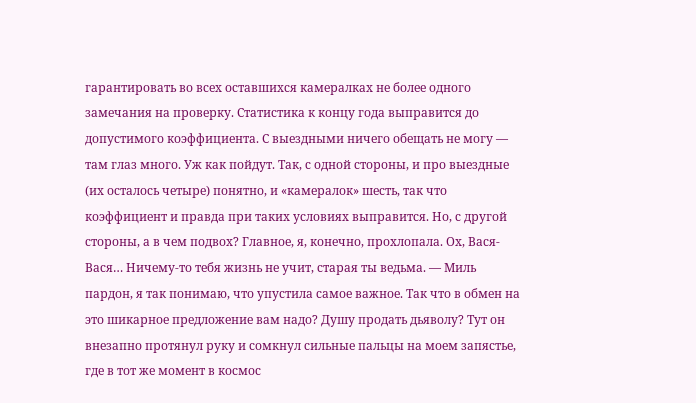гарантировать во всех оставшихся камералках не более одного замечания на проверку. Статистика к концу года выправится до допустимого коэффициента. С выездными ничего обещать не могу — там глаз много. Уж как пойдут. Так, с одной стороны, и про выездные (их осталось четыре) понятно, и «камералок» шесть, так что коэффициент и правда при таких условиях выправится. Но, с другой стороны, а в чем подвох? Главное, я, конечно, прохлопала. Ох, Вася-Вася… Ничему-то тебя жизнь не учит, старая ты ведьма. — Миль пардон, я так понимаю, что упустила самое важное. Так что в обмен на это шикарное предложение вам надо? Душу продать дьяволу? Тут он внезапно протянул руку и сомкнул сильные пальцы на моем запястье, где в тот же момент в космос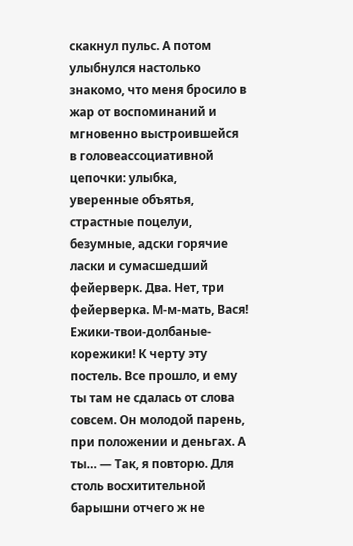скакнул пульс. А потом улыбнулся настолько знакомо, что меня бросило в жар от воспоминаний и мгновенно выстроившейся в головеассоциативной цепочки: улыбка, уверенные объятья, страстные поцелуи, безумные, адски горячие ласки и сумасшедший фейерверк. Два. Нет, три фейерверка. М-м-мать, Вася! Ежики-твои-долбаные-корежики! К черту эту постель. Все прошло, и ему ты там не сдалась от слова совсем. Он молодой парень, при положении и деньгах. А ты… — Так, я повторю. Для столь восхитительной барышни отчего ж не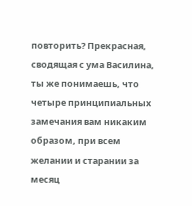повторить? Прекрасная, сводящая с ума Василина, ты же понимаешь, что четыре принципиальных замечания вам никаким образом, при всем желании и старании за месяц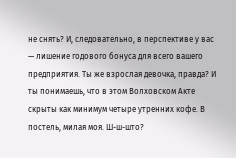не снять? И, следовательно, в перспективе у вас — лишение годового бонуса для всего вашего предприятия. Ты же взрослая девочка, правда? И ты понимаешь, что в этом Волховском Акте скрыты как минимум четыре утренних кофе. В постель, милая моя. Ш-ш-што?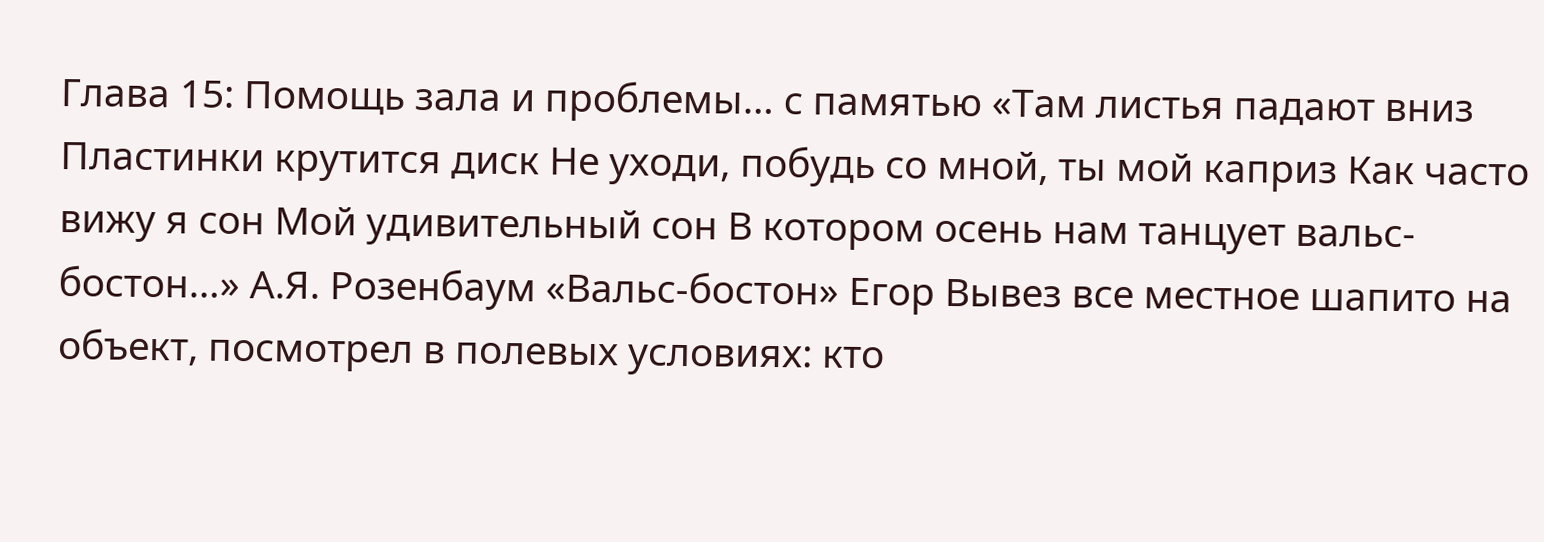Глава 15: Помощь зала и проблемы… с памятью «Там листья падают вниз Пластинки крутится диск Не уходи, побудь со мной, ты мой каприз Как часто вижу я сон Мой удивительный сон В котором осень нам танцует вальс-бостон…» А.Я. Розенбаум «Вальс-бостон» Егор Вывез все местное шапито на объект, посмотрел в полевых условиях: кто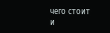чего стоит и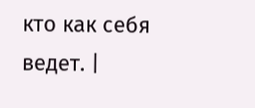кто как себя ведет. |